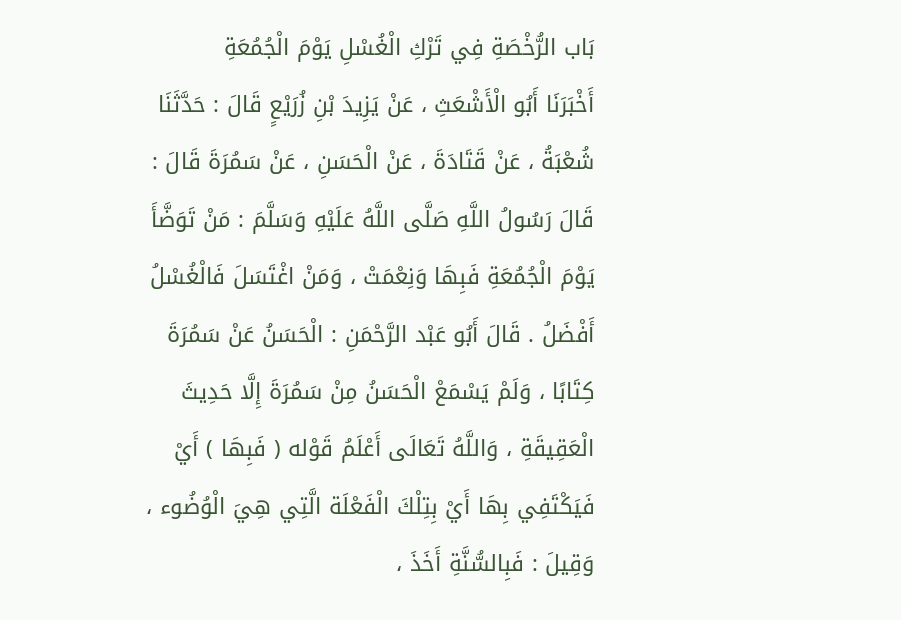بَاب الرُّخْصَةِ فِي تَرْكِ الْغُسْلِ يَوْمَ الْجُمُعَةِ
أَخْبَرَنَا أَبُو الْأَشْعَثِ ، عَنْ يَزِيدَ بْنِ زُرَيْعٍ قَالَ : حَدَّثَنَا شُعْبَةُ ، عَنْ قَتَادَةَ ، عَنْ الْحَسَنِ ، عَنْ سَمُرَةَ قَالَ : قَالَ رَسُولُ اللَّهِ صَلَّى اللَّهُ عَلَيْهِ وَسَلَّمَ : مَنْ تَوَضَّأَ يَوْمَ الْجُمُعَةِ فَبِهَا وَنِعْمَتْ ، وَمَنْ اغْتَسَلَ فَالْغُسْلُ أَفْضَلُ . قَالَ أَبُو عَبْد الرَّحْمَنِ : الْحَسَنُ عَنْ سَمُرَةَ كِتَابًا ، وَلَمْ يَسْمَعْ الْحَسَنُ مِنْ سَمُرَةَ إِلَّا حَدِيثَ الْعَقِيقَةِ ، وَاللَّهُ تَعَالَى أَعْلَمُ قَوْله ( فَبِهَا ) أَيْ فَيَكْتَفِي بِهَا أَيْ بِتِلْكَ الْفَعْلَة الَّتِي هِيَ الْوُضُوء ، وَقِيلَ : فَبِالسُّنَّةِ أَخَذَ ،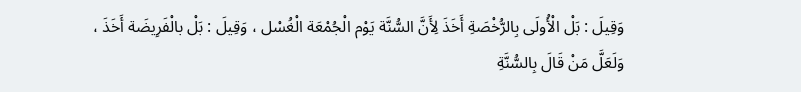وَقِيلَ : بَلْ الْأُولَى بِالرُّخْصَةِ أَخَذَ لِأَنَّ السُّنَّة يَوْم الْجُمْعَة الْغُسْل ، وَقِيلَ : بَلْ بالْفَرِيضَة أَخَذَ ، وَلَعَلَّ مَنْ قَالَ بِالسُّنَّةِ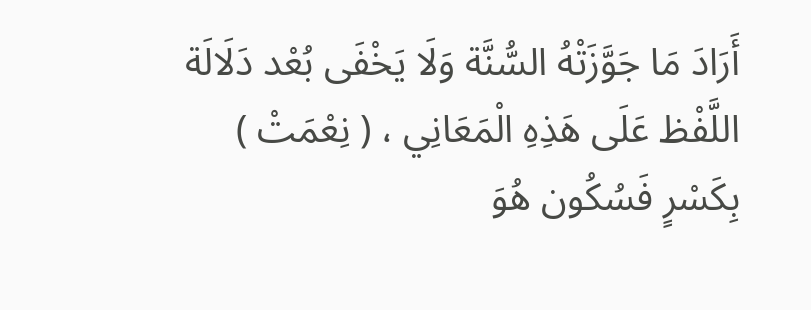أَرَادَ مَا جَوَّزَتْهُ السُّنَّة وَلَا يَخْفَى بُعْد دَلَالَة اللَّفْظ عَلَى هَذِهِ الْمَعَانِي ، ( نِعْمَتْ ) بِكَسْرٍ فَسُكُون هُوَ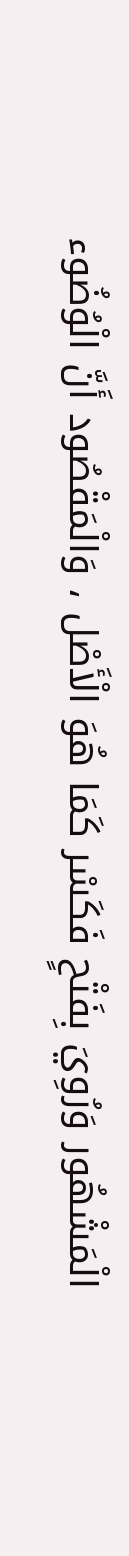الْمَشْهُور وَرُوِيَ بِفَتْحٍ فَكَسْر كَمَا هُوَ الْأَصْل ، وَالْمَقْصُود أَنَّ الْوُضُوء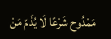مَمْدُوح شَرْعًا لَا يُذَمّ مَنْ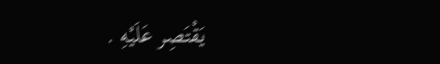يَقْتَصِر عَلَيْهِ .